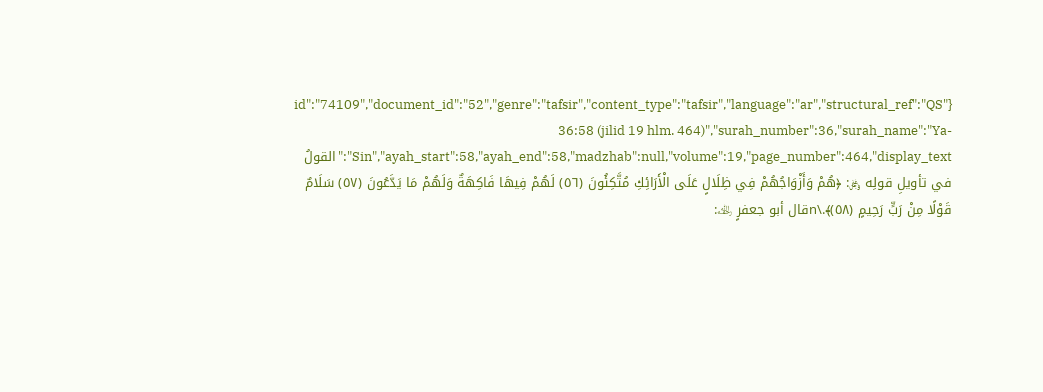{"id":"74109","document_id":"52","genre":"tafsir","content_type":"tafsir","language":"ar","structural_ref":"QS 36:58 (jilid 19 hlm. 464)","surah_number":36,"surah_name":"Ya-Sin","ayah_start":58,"ayah_end":58,"madzhab":null,"volume":19,"page_number":464,"display_text":"القولُ في تأويلِ قولِه ﷿: ﴿هُمْ وَأَزْوَاجُهُمْ فِي ظِلَالٍ عَلَى الْأَرَائِكِ مُتَّكِئُونَ (٥٦) لَهُمْ فِيهَا فَاكِهَةٌ وَلَهُمْ مَا يَدَّعُونَ (٥٧) سَلَامٌ قَوْلًا مِنْ رَبٍّ رَحِيمٍ (٥٨)﴾.\nقال أبو جعفرٍ ﵀: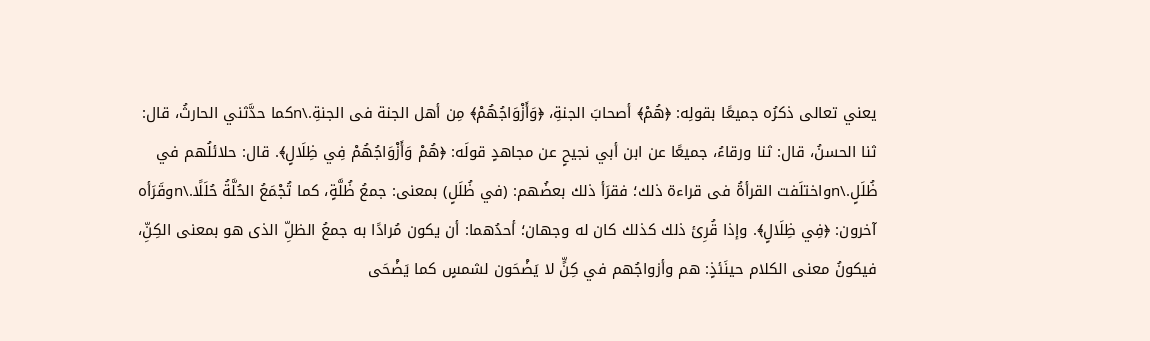يعني تعالى ذكرُه جميعًا بقولِه: ﴿هُمْ﴾ أصحابَ الجنةِ، ﴿وَأَزْوَاجُهُمْ﴾ مِن أهل الجنة فى الجنةِ.\nكما حدَّثني الحارثُ، قال: ثنا الحسنُ، قال: ثنا ورقاءُ، جميعًا عن ابن أبي نجيحٍ عن مجاهدٍ قولَه: ﴿هُمْ وَأَزْوَاجُهُمْ فِي ظِلَالٍ﴾. قال: حلائلُهم في ظُلَلٍ.\nواختلَفت القرأةُ فى قراءة ذلك؛ فقرَأ ذلك بعضُهم: (في ظُلَلٍ) بمعنى: جمعُ ظُلَّةٍ، كما تُجْمَعُ الحُلَّةُ حُلَلًا.\nوقَرَأه آخرون: ﴿فِي ظِلَالٍ﴾. وإذا قُرِئ ذلك كذلك كان له وجهان؛ أحدُهما: أن يكون مُرادًا به جمعُ الظلِّ الذى هو بمعنى الكِنِّ، فيكونُ معنى الكلام حينَئذٍ: هم وأزواجُهم في كِنٍّ لا يَضْحَون لشمسٍ كما يَضْحَى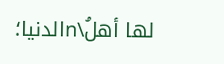لها أهلُ\nالدنيا؛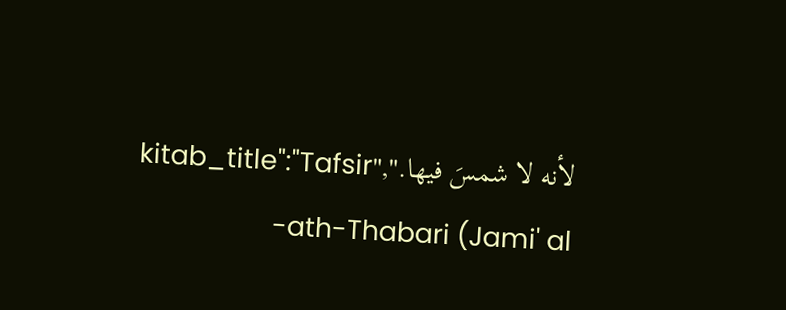لأنه لا شمسَ فيها.","kitab_title":"Tafsir ath-Thabari (Jami' al-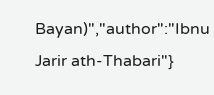Bayan)","author":"Ibnu Jarir ath-Thabari"}